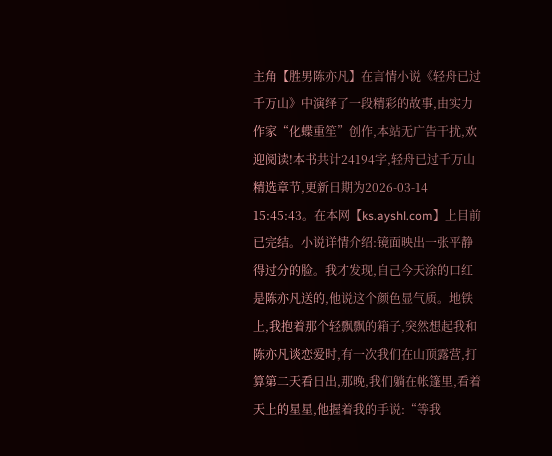主角【胜男陈亦凡】在言情小说《轻舟已过千万山》中演绎了一段精彩的故事,由实力作家“化蝶重笙”创作,本站无广告干扰,欢迎阅读!本书共计24194字,轻舟已过千万山精选章节,更新日期为2026-03-14 15:45:43。在本网【ks.ayshl.com】上目前已完结。小说详情介绍:镜面映出一张平静得过分的脸。我才发现,自己今天涂的口红是陈亦凡送的,他说这个颜色显气质。地铁上,我抱着那个轻飘飘的箱子,突然想起我和陈亦凡谈恋爱时,有一次我们在山顶露营,打算第二天看日出,那晚,我们躺在帐篷里,看着天上的星星,他握着我的手说:“等我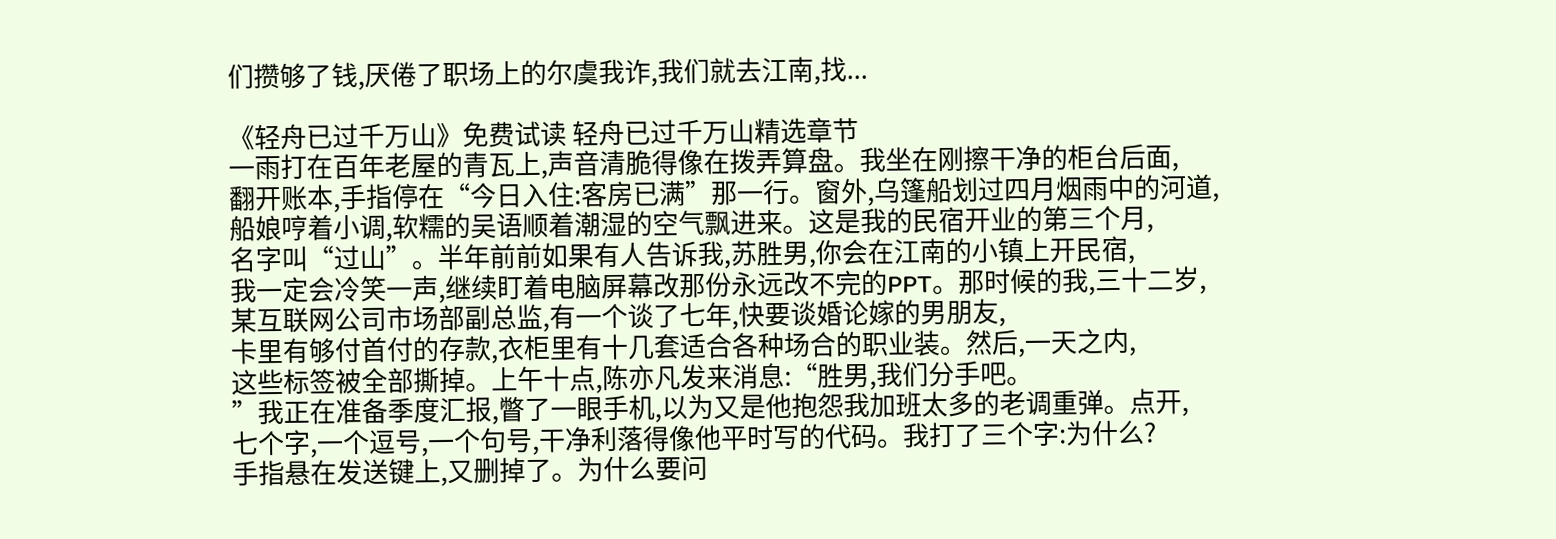们攒够了钱,厌倦了职场上的尔虞我诈,我们就去江南,找...

《轻舟已过千万山》免费试读 轻舟已过千万山精选章节
一雨打在百年老屋的青瓦上,声音清脆得像在拨弄算盘。我坐在刚擦干净的柜台后面,
翻开账本,手指停在“今日入住:客房已满”那一行。窗外,乌篷船划过四月烟雨中的河道,
船娘哼着小调,软糯的吴语顺着潮湿的空气飘进来。这是我的民宿开业的第三个月,
名字叫“过山”。半年前前如果有人告诉我,苏胜男,你会在江南的小镇上开民宿,
我一定会冷笑一声,继续盯着电脑屏幕改那份永远改不完的PPT。那时候的我,三十二岁,
某互联网公司市场部副总监,有一个谈了七年,快要谈婚论嫁的男朋友,
卡里有够付首付的存款,衣柜里有十几套适合各种场合的职业装。然后,一天之内,
这些标签被全部撕掉。上午十点,陈亦凡发来消息:“胜男,我们分手吧。
”我正在准备季度汇报,瞥了一眼手机,以为又是他抱怨我加班太多的老调重弹。点开,
七个字,一个逗号,一个句号,干净利落得像他平时写的代码。我打了三个字:为什么?
手指悬在发送键上,又删掉了。为什么要问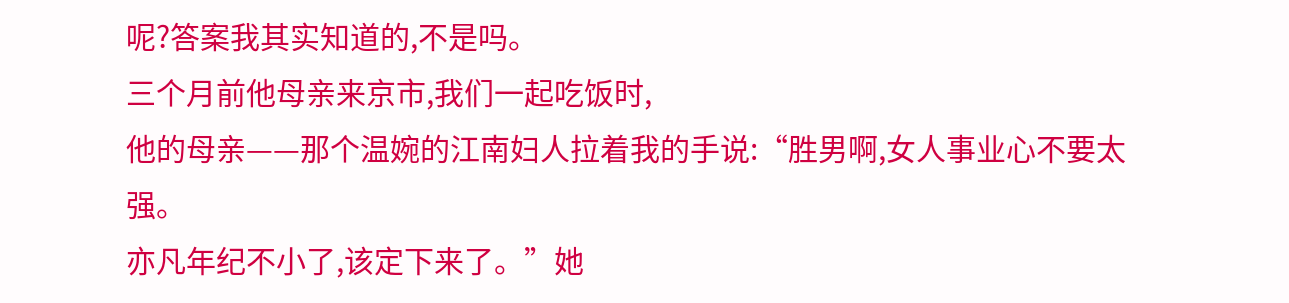呢?答案我其实知道的,不是吗。
三个月前他母亲来京市,我们一起吃饭时,
他的母亲——那个温婉的江南妇人拉着我的手说:“胜男啊,女人事业心不要太强。
亦凡年纪不小了,该定下来了。”她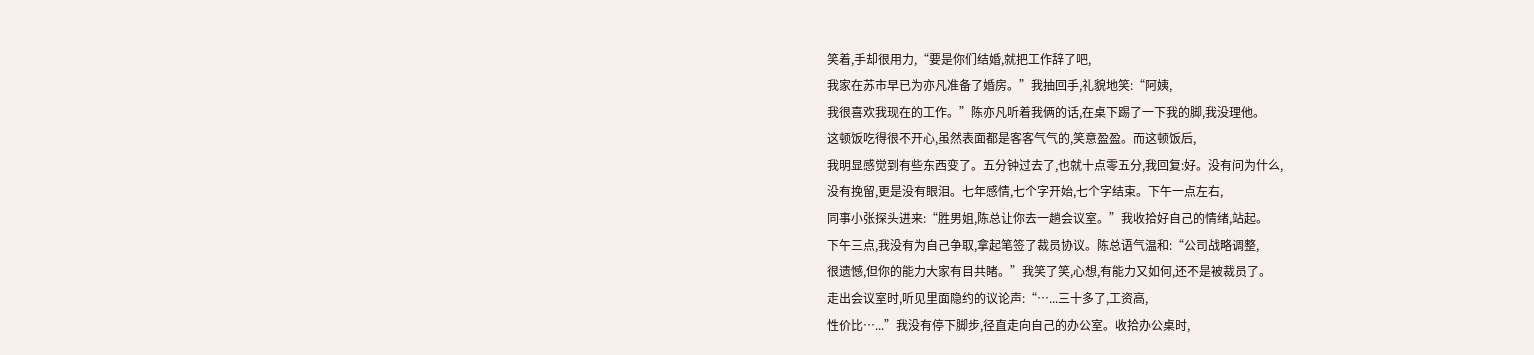笑着,手却很用力,“要是你们结婚,就把工作辞了吧,
我家在苏市早已为亦凡准备了婚房。”我抽回手,礼貌地笑:“阿姨,
我很喜欢我现在的工作。”陈亦凡听着我俩的话,在桌下踢了一下我的脚,我没理他。
这顿饭吃得很不开心,虽然表面都是客客气气的,笑意盈盈。而这顿饭后,
我明显感觉到有些东西变了。五分钟过去了,也就十点零五分,我回复:好。没有问为什么,
没有挽留,更是没有眼泪。七年感情,七个字开始,七个字结束。下午一点左右,
同事小张探头进来:“胜男姐,陈总让你去一趟会议室。”我收拾好自己的情绪,站起。
下午三点,我没有为自己争取,拿起笔签了裁员协议。陈总语气温和:“公司战略调整,
很遗憾,但你的能力大家有目共睹。”我笑了笑,心想,有能力又如何,还不是被裁员了。
走出会议室时,听见里面隐约的议论声:“…...三十多了,工资高,
性价比…...”我没有停下脚步,径直走向自己的办公室。收拾办公桌时,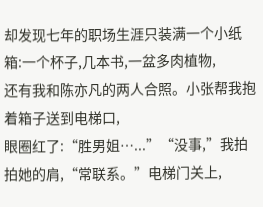却发现七年的职场生涯只装满一个小纸箱:一个杯子,几本书,一盆多肉植物,
还有我和陈亦凡的两人合照。小张帮我抱着箱子送到电梯口,
眼圈红了:“胜男姐…...”“没事,”我拍拍她的肩,“常联系。”电梯门关上,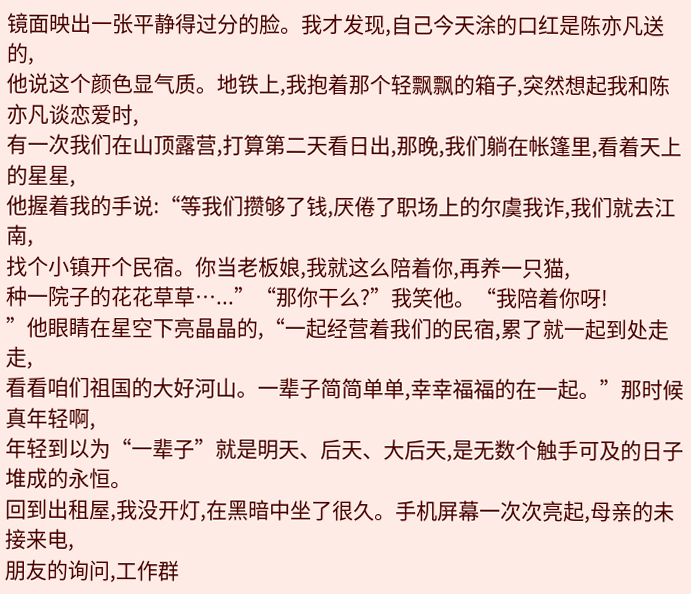镜面映出一张平静得过分的脸。我才发现,自己今天涂的口红是陈亦凡送的,
他说这个颜色显气质。地铁上,我抱着那个轻飘飘的箱子,突然想起我和陈亦凡谈恋爱时,
有一次我们在山顶露营,打算第二天看日出,那晚,我们躺在帐篷里,看着天上的星星,
他握着我的手说:“等我们攒够了钱,厌倦了职场上的尔虞我诈,我们就去江南,
找个小镇开个民宿。你当老板娘,我就这么陪着你,再养一只猫,
种一院子的花花草草…...”“那你干么?”我笑他。“我陪着你呀!
”他眼睛在星空下亮晶晶的,“一起经营着我们的民宿,累了就一起到处走走,
看看咱们祖国的大好河山。一辈子简简单单,幸幸福福的在一起。”那时候真年轻啊,
年轻到以为“一辈子”就是明天、后天、大后天,是无数个触手可及的日子堆成的永恒。
回到出租屋,我没开灯,在黑暗中坐了很久。手机屏幕一次次亮起,母亲的未接来电,
朋友的询问,工作群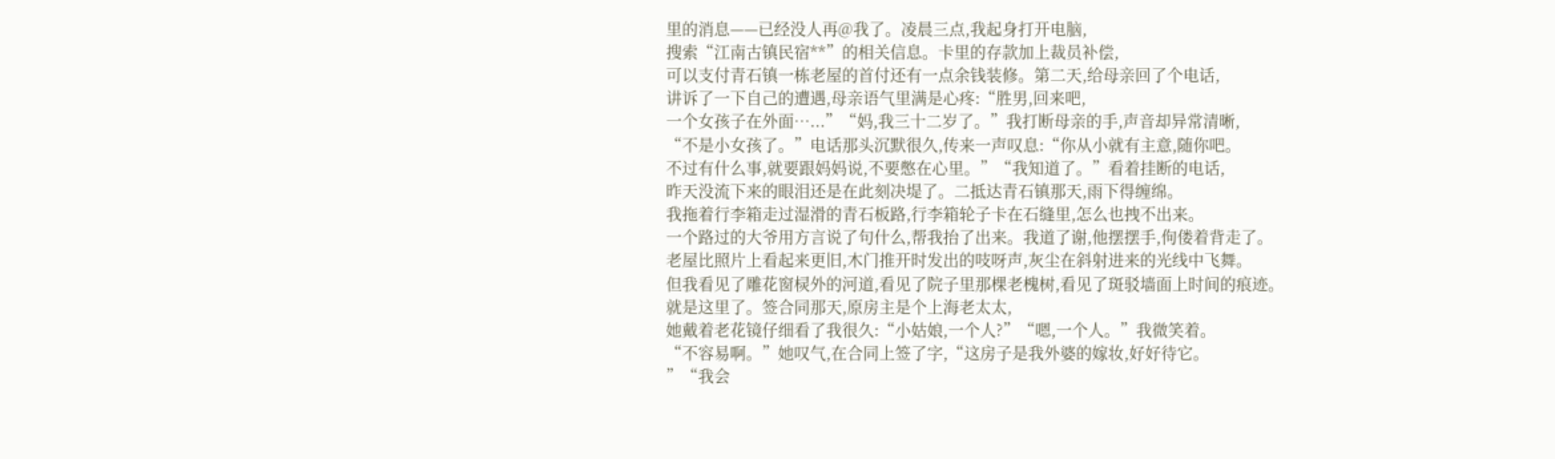里的消息——已经没人再@我了。凌晨三点,我起身打开电脑,
搜索“江南古镇民宿**”的相关信息。卡里的存款加上裁员补偿,
可以支付青石镇一栋老屋的首付还有一点余钱装修。第二天,给母亲回了个电话,
讲诉了一下自己的遭遇,母亲语气里满是心疼:“胜男,回来吧,
一个女孩子在外面…...”“妈,我三十二岁了。”我打断母亲的手,声音却异常清晰,
“不是小女孩了。”电话那头沉默很久,传来一声叹息:“你从小就有主意,随你吧。
不过有什么事,就要跟妈妈说,不要憋在心里。”“我知道了。”看着挂断的电话,
昨天没流下来的眼泪还是在此刻决堤了。二抵达青石镇那天,雨下得缠绵。
我拖着行李箱走过湿滑的青石板路,行李箱轮子卡在石缝里,怎么也拽不出来。
一个路过的大爷用方言说了句什么,帮我抬了出来。我道了谢,他摆摆手,佝偻着背走了。
老屋比照片上看起来更旧,木门推开时发出的吱呀声,灰尘在斜射进来的光线中飞舞。
但我看见了雕花窗棂外的河道,看见了院子里那棵老槐树,看见了斑驳墙面上时间的痕迹。
就是这里了。签合同那天,原房主是个上海老太太,
她戴着老花镜仔细看了我很久:“小姑娘,一个人?”“嗯,一个人。”我微笑着。
“不容易啊。”她叹气,在合同上签了字,“这房子是我外婆的嫁妆,好好待它。
”“我会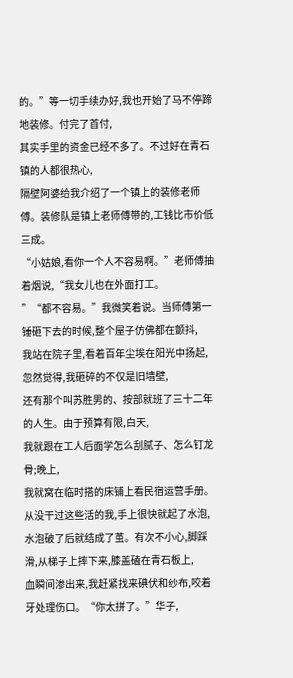的。”等一切手续办好,我也开始了马不停蹄地装修。付完了首付,
其实手里的资金已经不多了。不过好在青石镇的人都很热心,
隔壁阿婆给我介绍了一个镇上的装修老师傅。装修队是镇上老师傅带的,工钱比市价低三成。
“小姑娘,看你一个人不容易啊。”老师傅抽着烟说,“我女儿也在外面打工。
”“都不容易。”我微笑着说。当师傅第一锤砸下去的时候,整个屋子仿佛都在颤抖,
我站在院子里,看着百年尘埃在阳光中扬起,忽然觉得,我砸碎的不仅是旧墙壁,
还有那个叫苏胜男的、按部就班了三十二年的人生。由于预算有限,白天,
我就跟在工人后面学怎么刮腻子、怎么钉龙骨;晚上,
我就窝在临时搭的床铺上看民宿运营手册。从没干过这些活的我,手上很快就起了水泡,
水泡破了后就结成了茧。有次不小心,脚踩滑,从梯子上摔下来,膝盖磕在青石板上,
血瞬间渗出来,我赶紧找来碘伏和纱布,咬着牙处理伤口。“你太拼了。”华子,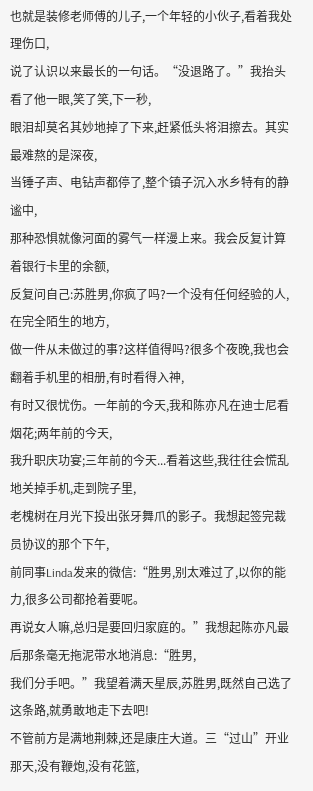也就是装修老师傅的儿子,一个年轻的小伙子,看着我处理伤口,
说了认识以来最长的一句话。“没退路了。”我抬头看了他一眼,笑了笑,下一秒,
眼泪却莫名其妙地掉了下来,赶紧低头将泪擦去。其实最难熬的是深夜,
当锤子声、电钻声都停了,整个镇子沉入水乡特有的静谧中,
那种恐惧就像河面的雾气一样漫上来。我会反复计算着银行卡里的余额,
反复问自己:苏胜男,你疯了吗?一个没有任何经验的人,在完全陌生的地方,
做一件从未做过的事?这样值得吗?很多个夜晚,我也会翻着手机里的相册,有时看得入神,
有时又很忧伤。一年前的今天,我和陈亦凡在迪士尼看烟花;两年前的今天,
我升职庆功宴;三年前的今天...看着这些,我往往会慌乱地关掉手机,走到院子里,
老槐树在月光下投出张牙舞爪的影子。我想起签完裁员协议的那个下午,
前同事Linda发来的微信:“胜男,别太难过了,以你的能力,很多公司都抢着要呢。
再说女人嘛,总归是要回归家庭的。”我想起陈亦凡最后那条毫无拖泥带水地消息:“胜男,
我们分手吧。”我望着满天星辰,苏胜男,既然自己选了这条路,就勇敢地走下去吧!
不管前方是满地荆棘,还是康庄大道。三“过山”开业那天,没有鞭炮,没有花篮,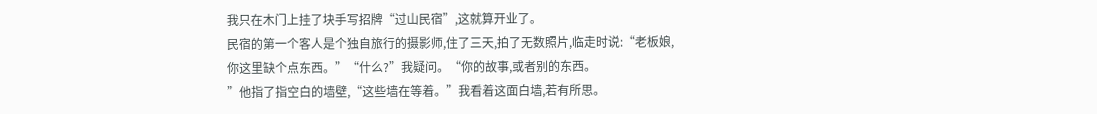我只在木门上挂了块手写招牌“过山民宿”,这就算开业了。
民宿的第一个客人是个独自旅行的摄影师,住了三天,拍了无数照片,临走时说:“老板娘,
你这里缺个点东西。”“什么?”我疑问。“你的故事,或者别的东西。
”他指了指空白的墙壁,“这些墙在等着。”我看着这面白墙,若有所思。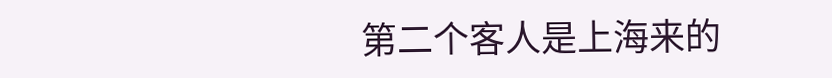第二个客人是上海来的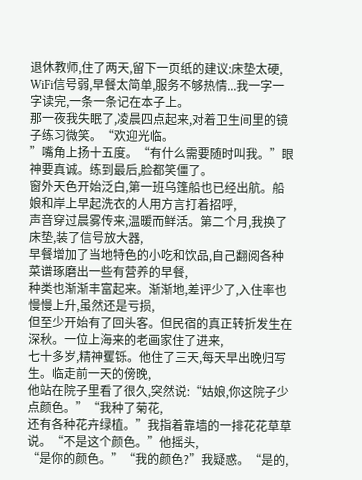退休教师,住了两天,留下一页纸的建议:床垫太硬,
WiFi信号弱,早餐太简单,服务不够热情...我一字一字读完,一条一条记在本子上。
那一夜我失眠了,凌晨四点起来,对着卫生间里的镜子练习微笑。“欢迎光临。
”嘴角上扬十五度。“有什么需要随时叫我。”眼神要真诚。练到最后,脸都笑僵了。
窗外天色开始泛白,第一班乌篷船也已经出航。船娘和岸上早起洗衣的人用方言打着招呼,
声音穿过晨雾传来,温暖而鲜活。第二个月,我换了床垫,装了信号放大器,
早餐增加了当地特色的小吃和饮品,自己翻阅各种菜谱琢磨出一些有营养的早餐,
种类也渐渐丰富起来。渐渐地,差评少了,入住率也慢慢上升,虽然还是亏损,
但至少开始有了回头客。但民宿的真正转折发生在深秋。一位上海来的老画家住了进来,
七十多岁,精神矍铄。他住了三天,每天早出晚归写生。临走前一天的傍晚,
他站在院子里看了很久,突然说:“姑娘,你这院子少点颜色。”“我种了菊花,
还有各种花卉绿植。”我指着靠墙的一排花花草草说。“不是这个颜色。”他摇头,
“是你的颜色。”“我的颜色?”我疑惑。“是的,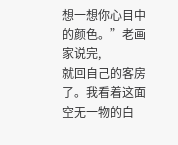想一想你心目中的颜色。”老画家说完,
就回自己的客房了。我看着这面空无一物的白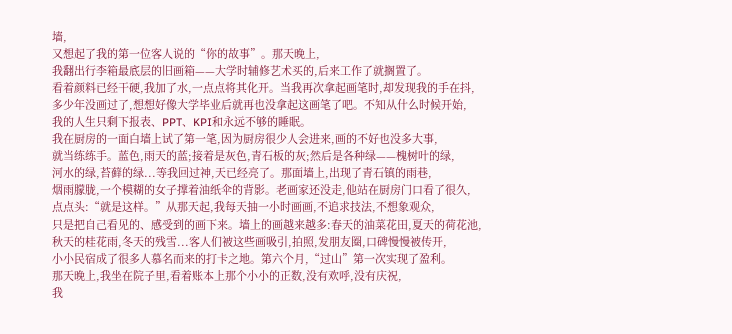墙,
又想起了我的第一位客人说的“你的故事”。那天晚上,
我翻出行李箱最底层的旧画箱——大学时辅修艺术买的,后来工作了就搁置了。
看着颜料已经干硬,我加了水,一点点将其化开。当我再次拿起画笔时,却发现我的手在抖,
多少年没画过了,想想好像大学毕业后就再也没拿起这画笔了吧。不知从什么时候开始,
我的人生只剩下报表、PPT、KPI和永远不够的睡眠。
我在厨房的一面白墙上试了第一笔,因为厨房很少人会进来,画的不好也没多大事,
就当练练手。蓝色,雨天的蓝;接着是灰色,青石板的灰;然后是各种绿——槐树叶的绿,
河水的绿,苔藓的绿...等我回过神,天已经亮了。那面墙上,出现了青石镇的雨巷,
烟雨朦胧,一个模糊的女子撑着油纸伞的背影。老画家还没走,他站在厨房门口看了很久,
点点头:“就是这样。”从那天起,我每天抽一小时画画,不追求技法,不想象观众,
只是把自己看见的、感受到的画下来。墙上的画越来越多:春天的油菜花田,夏天的荷花池,
秋天的桂花雨,冬天的残雪...客人们被这些画吸引,拍照,发朋友圈,口碑慢慢被传开,
小小民宿成了很多人慕名而来的打卡之地。第六个月,“过山”第一次实现了盈利。
那天晚上,我坐在院子里,看着账本上那个小小的正数,没有欢呼,没有庆祝,
我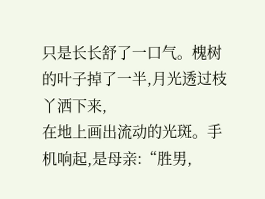只是长长舒了一口气。槐树的叶子掉了一半,月光透过枝丫洒下来,
在地上画出流动的光斑。手机响起,是母亲:“胜男,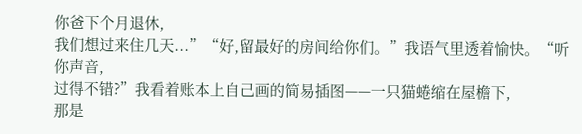你爸下个月退休,
我们想过来住几天...”“好,留最好的房间给你们。”我语气里透着愉快。“听你声音,
过得不错?”我看着账本上自己画的简易插图——一只猫蜷缩在屋檐下,
那是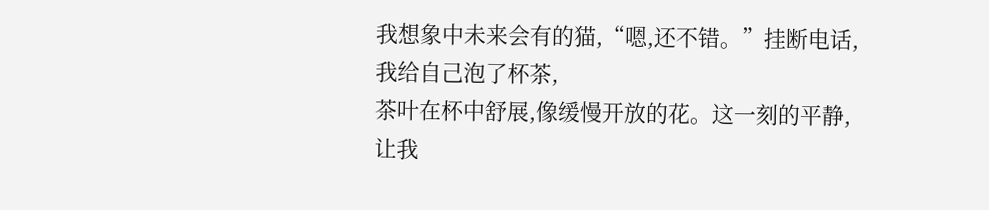我想象中未来会有的猫,“嗯,还不错。”挂断电话,我给自己泡了杯茶,
茶叶在杯中舒展,像缓慢开放的花。这一刻的平静,
让我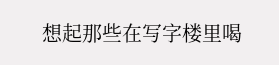想起那些在写字楼里喝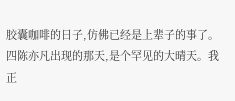胶囊咖啡的日子,仿佛已经是上辈子的事了。
四陈亦凡出现的那天,是个罕见的大晴天。我正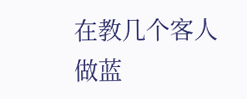在教几个客人做蓝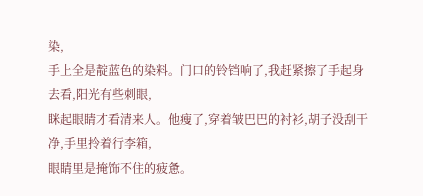染,
手上全是靛蓝色的染料。门口的铃铛响了,我赶紧擦了手起身去看,阳光有些刺眼,
眯起眼睛才看清来人。他瘦了,穿着皱巴巴的衬衫,胡子没刮干净,手里拎着行李箱,
眼睛里是掩饰不住的疲惫。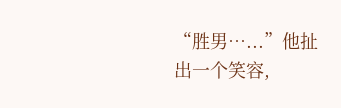“胜男…...”他扯出一个笑容,